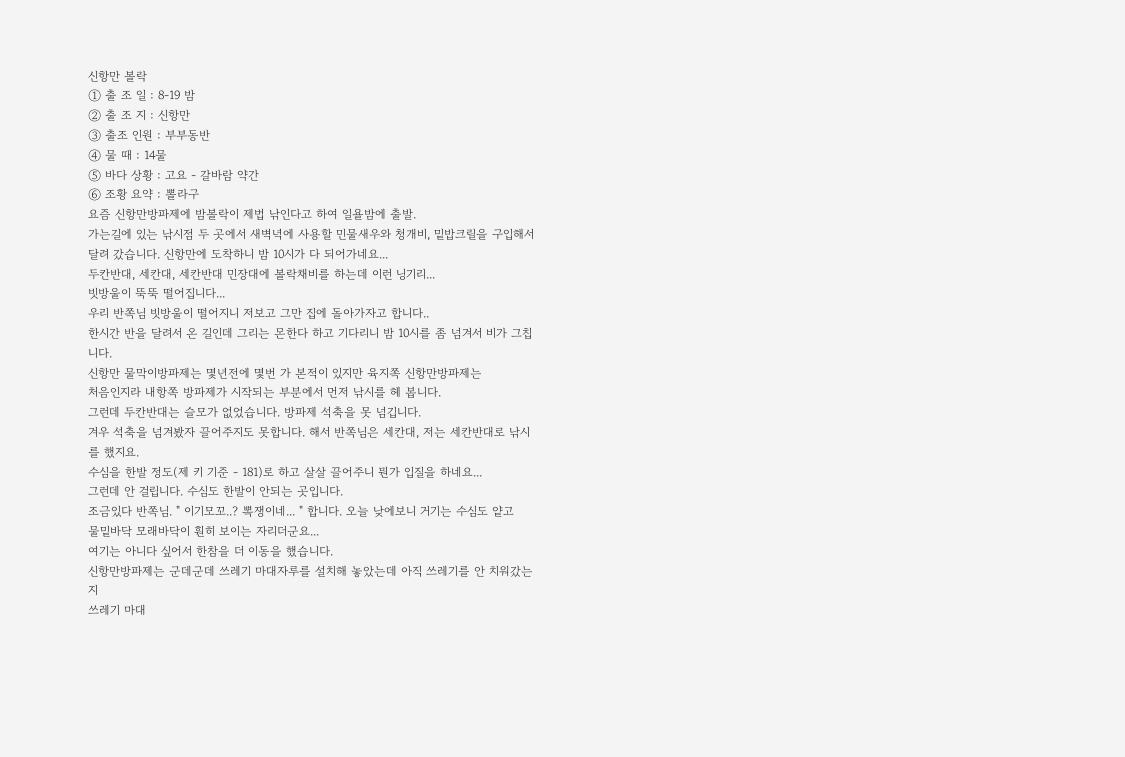신항만 볼락
① 출 조 일 : 8-19 밤
② 출 조 지 : 신항만
③ 출조 인원 : 부부동반
④ 물 때 : 14물
⑤ 바다 상황 : 고요 - 갈바람 약간
⑥ 조황 요약 : 뽈라구
요즘 신항만방파제에 밤볼락이 제법 낚인다고 하여 일욜밤에 출발.
가는길에 있는 낚시점 두 곳에서 새벽녁에 사용할 민물새우와 청개비, 밑밥크릴을 구입해서
달려 갔습니다. 신항만에 도착하니 밤 10시가 다 되어가네요...
두칸반대, 세칸대, 세칸반대 민장대에 볼락채비를 하는데 이런 닝기리...
빗방울이 뚝뚝 떨어집니다...
우리 반쪽님 빗방울이 떨어지니 저보고 그만 집에 돌아가자고 합니다..
한시간 반을 달려서 온 길인데 그리는 몬한다 하고 기다리니 밤 10시를 좀 넘겨서 비가 그칩니다.
신항만 물막이방파제는 몇년전에 몇번 가 본적이 있지만 육지쪽 신항만방파제는
처음인지라 내항쪽 방파제가 시작되는 부분에서 먼저 낚시를 헤 봅니다.
그런데 두칸반대는 슬모가 없었습니다. 방파제 석축을 못 넘깁니다.
겨우 석축을 넘겨봤자 끌어주지도 못합니다. 해서 반쪽님은 세칸대, 저는 세칸반대로 낚시를 했지요.
수심을 한발 정도(제 키 기준 - 181)로 하고 살살 끌어주니 뭔가 입질을 하네요...
그런데 안 걸립니다. 수심도 한발이 안되는 곳입니다.
조금있다 반쪽님. " 이기모꼬..? 뽁쟁이네... " 합니다. 오늘 낮에보니 거기는 수심도 얕고
물밑바닥 모래바닥이 훤히 보이는 자리더군요...
여기는 아니다 싶어서 한참을 더 이동을 했습니다.
신항만방파제는 군데군데 쓰레기 마대자루를 설치해 놓았는데 아직 쓰레기를 안 치워갔는지
쓰레기 마대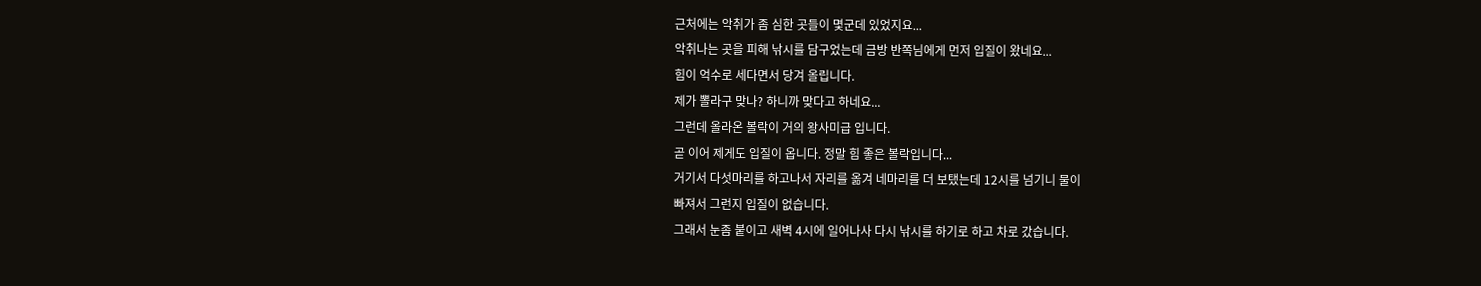근처에는 악취가 좀 심한 곳들이 몇군데 있었지요...
악취나는 곳을 피해 낚시를 담구었는데 금방 반쪽님에게 먼저 입질이 왔네요...
힘이 억수로 세다면서 당겨 올립니다.
제가 뽈라구 맞나? 하니까 맞다고 하네요...
그런데 올라온 볼락이 거의 왕사미급 입니다.
곧 이어 제게도 입질이 옵니다. 정말 힘 좋은 볼락입니다...
거기서 다섯마리를 하고나서 자리를 옮겨 네마리를 더 보탰는데 12시를 넘기니 물이
빠져서 그런지 입질이 없습니다.
그래서 눈좀 붙이고 새벽 4시에 일어나사 다시 낚시를 하기로 하고 차로 갔습니다.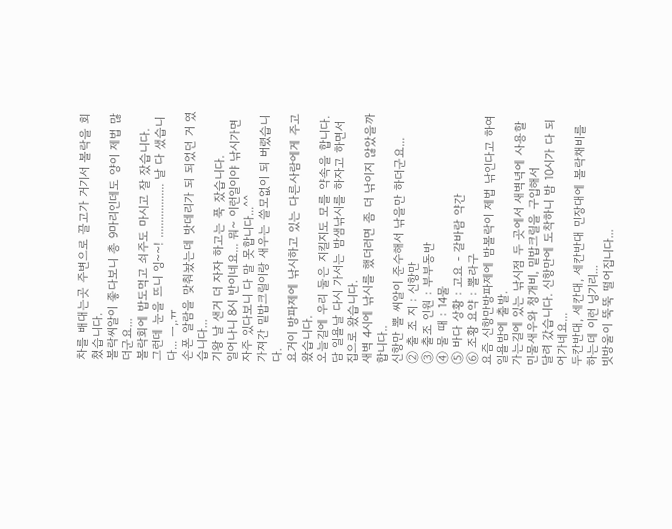차를 배대는곳 주변으로 끌고가 거기서 볼락을 회쳤습니다.
볼락씨알이 좋다보니 총 9마리인데도 양이 제법 많더군요...
볼락회에 밥도먹고 쇠주도 마시고 잘 잤습니다.
그런데 눈을 뜨니 잉~~! .................. 날 다 샜습니다... ㅡ,.ㅠ
손폰 알람을 맞춰놨는데 밧데리가 되 되었던 거 였습니다...
기왕 날 샌거 더 자자 하고는 푹 잤습니다.
일어나니 8시 반이네요... 뭐~ 이런일이야 낚시가면 자주 있다보니 다 말 못합니다...^^
가져간 밑밥크릴이랑 새우는 쓸모없이 되 버렸습니다.
요거이 방파제에 낚시하고 있는 다른사람에게 주고 왔습니다.
오늘길에 우리 둘은 지킬지도 모를 약속을 합니다.
담 일욜날 다시 가서는 밤샘낚시를 하자고 하면서 집으로 왔습니다.
새벽 4시에 낚시를 했더러면 좀 더 낚이지 않았을까 합니다..
신항만 뽈 씨알이 준수해서 낚을만 하더군요...
② 출 조 지 : 신항만
③ 출조 인원 : 부부동반
④ 물 때 : 14물
⑤ 바다 상황 : 고요 - 갈바람 약간
⑥ 조황 요약 : 뽈라구
요즘 신항만방파제에 밤볼락이 제법 낚인다고 하여 일욜밤에 출발.
가는길에 있는 낚시점 두 곳에서 새벽녁에 사용할 민물새우와 청개비, 밑밥크릴을 구입해서
달려 갔습니다. 신항만에 도착하니 밤 10시가 다 되어가네요...
두칸반대, 세칸대, 세칸반대 민장대에 볼락채비를 하는데 이런 닝기리...
빗방울이 뚝뚝 떨어집니다...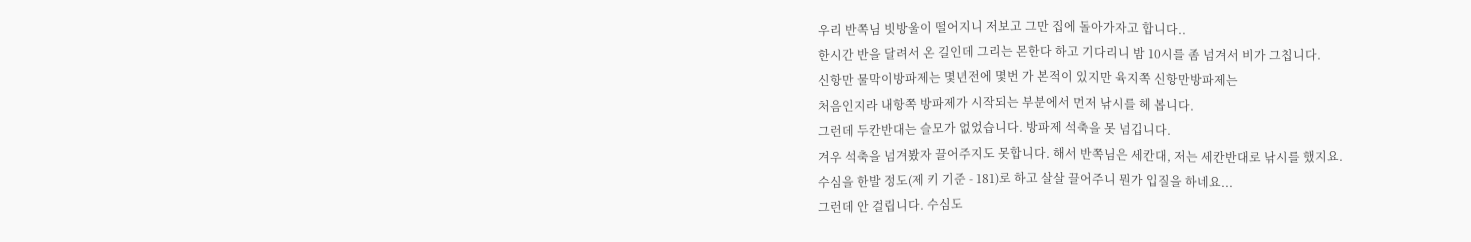우리 반쪽님 빗방울이 떨어지니 저보고 그만 집에 돌아가자고 합니다..
한시간 반을 달려서 온 길인데 그리는 몬한다 하고 기다리니 밤 10시를 좀 넘겨서 비가 그칩니다.
신항만 물막이방파제는 몇년전에 몇번 가 본적이 있지만 육지쪽 신항만방파제는
처음인지라 내항쪽 방파제가 시작되는 부분에서 먼저 낚시를 헤 봅니다.
그런데 두칸반대는 슬모가 없었습니다. 방파제 석축을 못 넘깁니다.
겨우 석축을 넘겨봤자 끌어주지도 못합니다. 해서 반쪽님은 세칸대, 저는 세칸반대로 낚시를 했지요.
수심을 한발 정도(제 키 기준 - 181)로 하고 살살 끌어주니 뭔가 입질을 하네요...
그런데 안 걸립니다. 수심도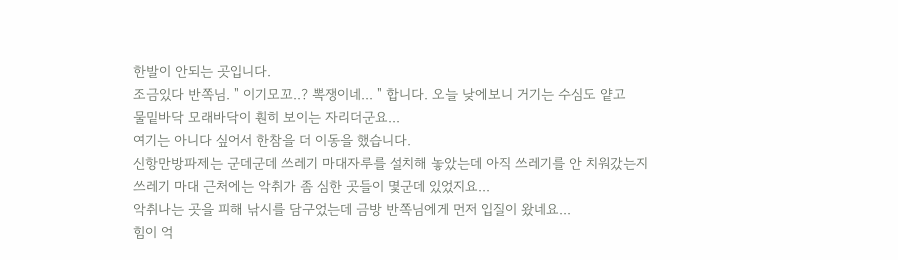한발이 안되는 곳입니다.
조금있다 반쪽님. " 이기모꼬..? 뽁쟁이네... " 합니다. 오늘 낮에보니 거기는 수심도 얕고
물밑바닥 모래바닥이 훤히 보이는 자리더군요...
여기는 아니다 싶어서 한참을 더 이동을 했습니다.
신항만방파제는 군데군데 쓰레기 마대자루를 설치해 놓았는데 아직 쓰레기를 안 치워갔는지
쓰레기 마대 근처에는 악취가 좀 심한 곳들이 몇군데 있었지요...
악취나는 곳을 피해 낚시를 담구었는데 금방 반쪽님에게 먼저 입질이 왔네요...
힘이 억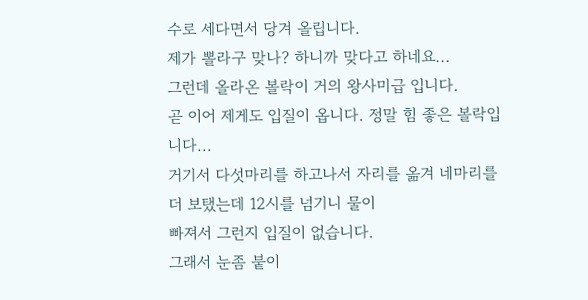수로 세다면서 당겨 올립니다.
제가 뽈라구 맞나? 하니까 맞다고 하네요...
그런데 올라온 볼락이 거의 왕사미급 입니다.
곧 이어 제게도 입질이 옵니다. 정말 힘 좋은 볼락입니다...
거기서 다섯마리를 하고나서 자리를 옮겨 네마리를 더 보탰는데 12시를 넘기니 물이
빠져서 그런지 입질이 없습니다.
그래서 눈좀 붙이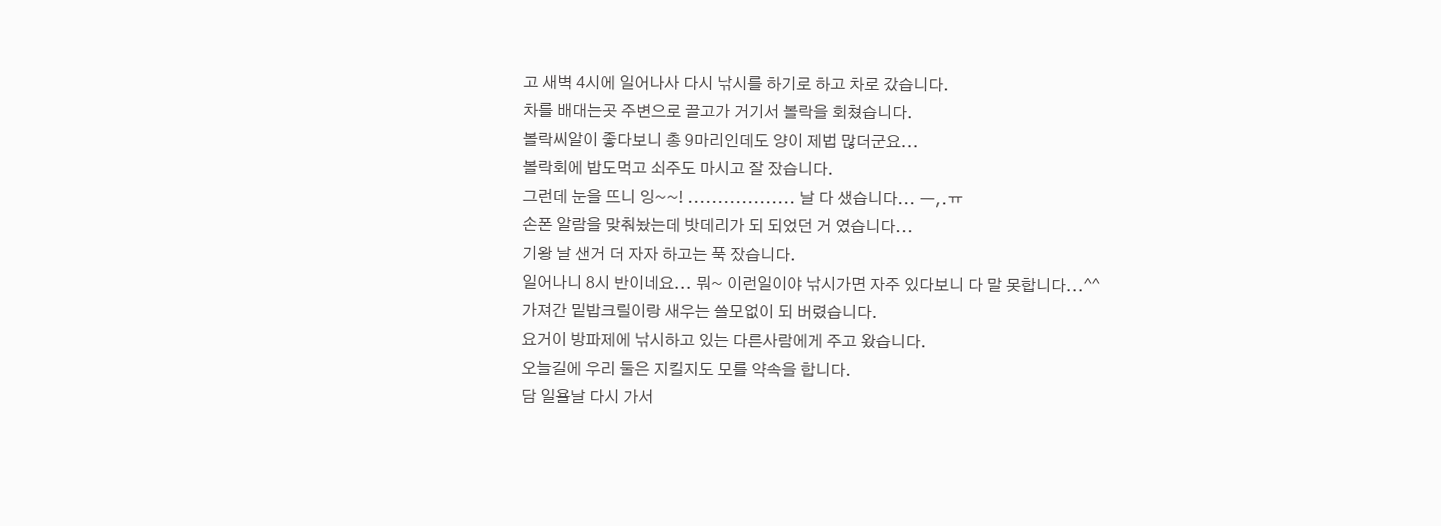고 새벽 4시에 일어나사 다시 낚시를 하기로 하고 차로 갔습니다.
차를 배대는곳 주변으로 끌고가 거기서 볼락을 회쳤습니다.
볼락씨알이 좋다보니 총 9마리인데도 양이 제법 많더군요...
볼락회에 밥도먹고 쇠주도 마시고 잘 잤습니다.
그런데 눈을 뜨니 잉~~! .................. 날 다 샜습니다... ㅡ,.ㅠ
손폰 알람을 맞춰놨는데 밧데리가 되 되었던 거 였습니다...
기왕 날 샌거 더 자자 하고는 푹 잤습니다.
일어나니 8시 반이네요... 뭐~ 이런일이야 낚시가면 자주 있다보니 다 말 못합니다...^^
가져간 밑밥크릴이랑 새우는 쓸모없이 되 버렸습니다.
요거이 방파제에 낚시하고 있는 다른사람에게 주고 왔습니다.
오늘길에 우리 둘은 지킬지도 모를 약속을 합니다.
담 일욜날 다시 가서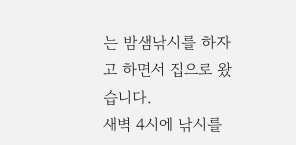는 밤샘낚시를 하자고 하면서 집으로 왔습니다.
새벽 4시에 낚시를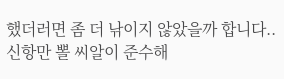했더러면 좀 더 낚이지 않았을까 합니다..
신항만 뽈 씨알이 준수해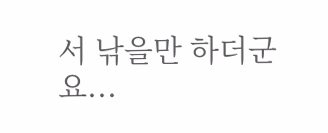서 낚을만 하더군요...